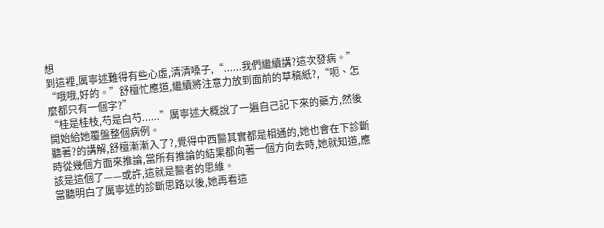想
到這裡,厲寧述難得有些心虛,清清嗓子,“......我們繼續講?這次發病。”
“哦哦,好的。”舒檀忙應道,繼續將注意力放到面前的草稿紙?,“呃、怎麼都只有一個字?”
“桂是桂枝,芍是白芍......”厲寧述大概說了一遍自己記下來的藥方,然後開始給她覆盤整個病例。
聽著?的講解,舒檀漸漸入了?,覺得中西醫其實都是相通的,她也會在下診斷時從幾個方面來推論,當所有推論的結果都向著一個方向去時,她就知道,應該是這個了——或許,這就是醫者的思維。
當聽明白了厲寧述的診斷思路以後,她再看這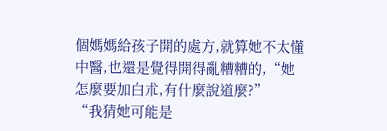個媽媽給孩子開的處方,就算她不太懂中醫,也還是覺得開得亂糟糟的,“她怎麼要加白朮,有什麼說道麼?”
“我猜她可能是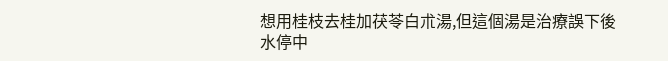想用桂枝去桂加茯苓白朮湯,但這個湯是治療誤下後水停中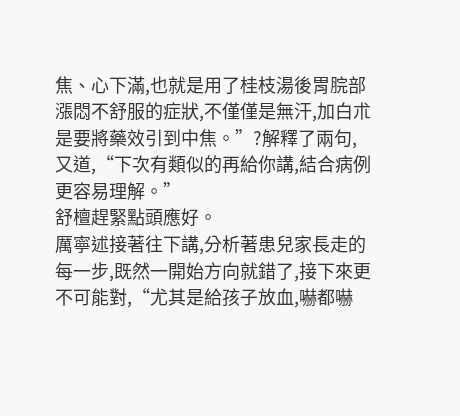焦、心下滿,也就是用了桂枝湯後胃脘部漲悶不舒服的症狀,不僅僅是無汗,加白朮是要將藥效引到中焦。”?解釋了兩句,又道,“下次有類似的再給你講,結合病例更容易理解。”
舒檀趕緊點頭應好。
厲寧述接著往下講,分析著患兒家長走的每一步,既然一開始方向就錯了,接下來更不可能對,“尤其是給孩子放血,嚇都嚇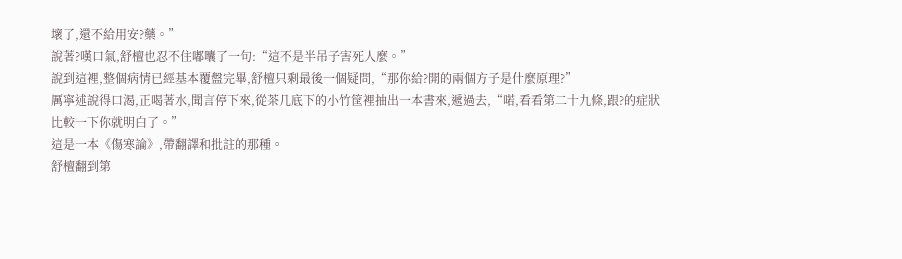壞了,還不給用安?藥。”
說著?嘆口氣,舒檀也忍不住嘟囔了一句:“這不是半吊子害死人麼。”
說到這裡,整個病情已經基本覆盤完畢,舒檀只剩最後一個疑問,“那你給?開的兩個方子是什麼原理?”
厲寧述說得口渴,正喝著水,聞言停下來,從茶几底下的小竹筐裡抽出一本書來,遞過去,“喏,看看第二十九條,跟?的症狀比較一下你就明白了。”
這是一本《傷寒論》,帶翻譯和批註的那種。
舒檀翻到第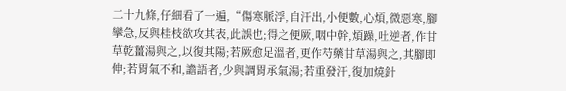二十九條,仔細看了一遍,“傷寒脈浮,自汗出,小便數,心煩,微惡寒,腳攣急,反與桂枝欲攻其表,此誤也;得之便厥,咽中幹,煩躁,吐逆者,作甘草乾薑湯與之,以復其陽;若厥愈足溫者,更作芍藥甘草湯與之,其腳即伸;若胃氣不和,譫語者,少與調胃承氣湯;若重發汗,復加燒針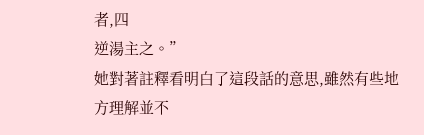者,四
逆湯主之。”
她對著註釋看明白了這段話的意思,雖然有些地方理解並不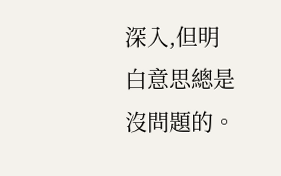深入,但明白意思總是沒問題的。